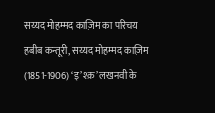सय्यद मोहम्मद काज़िम का परिचय
हबीब कन्तूरी, सय्यद मोहम्मद काज़िम (1851-1906) ‘इ’श्क़’ लखनवी के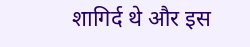शागिर्द थे और इस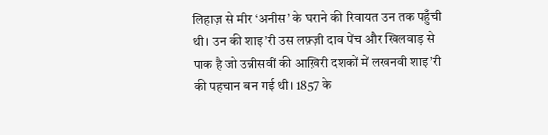लिहाज़ से मीर ‘अनीस’ के घराने की रिवायत उन तक पहुँची थी। उन की शाइ’री उस लफ़्ज़ी दाव पेंच और खिलवाड़ से पाक है जो उन्नीसवीं की आख़िरी दशकों में लखनवी शाइ’री की पहचान बन गई थी। 1857 के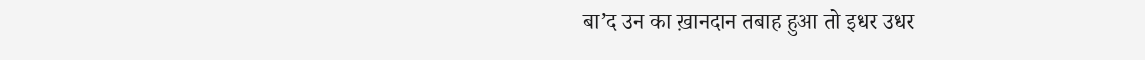बा’द उन का ख़ानदान तबाह हुआ तो इधर उधर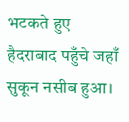भटकते हुए हैदराबाद पहुँचे जहाँ सुकून नसीब हुआ।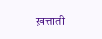ख़त्ताती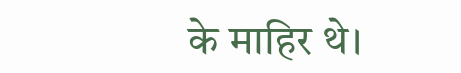के माहिर थे।